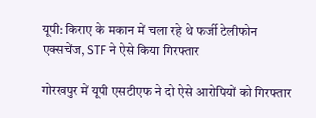यूपी: किराए के मकान में चला रहे थे फर्जी टेलीफोन एक्सचेंज, STF ने ऐसे किया गिरफ्तार

गोरखपुर में यूपी एसटीएफ ने दो ऐसे आरोपियों को गिरफ्तार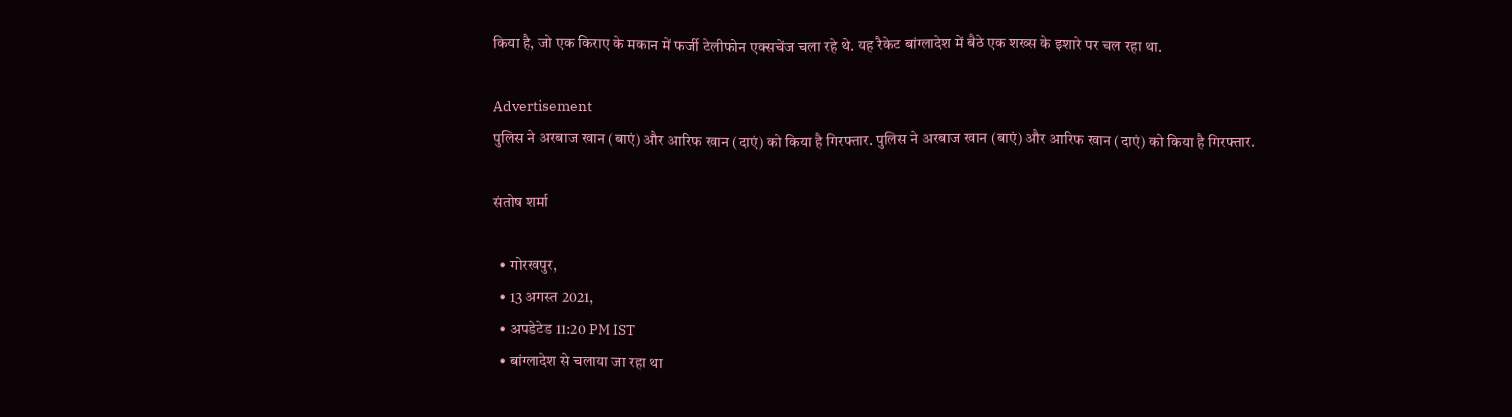किया है, जो एक किराए के मकान में फर्जी टेलीफोन एक्सचेंज चला रहे थे. यह रैकेट बांग्लादेश में बैठे एक शख्स के इशारे पर चल रहा था.

Advertisement
पुलिस ने अरबाज खान (बाएं) और आरिफ खान (दाएं) को किया है गिरफ्तार. पुलिस ने अरबाज खान (बाएं) और आरिफ खान (दाएं) को किया है गिरफ्तार.

संतोष शर्मा

  • गोरखपुर,
  • 13 अगस्त 2021,
  • अपडेटेड 11:20 PM IST
  • बांग्लादेश से चलाया जा रहा था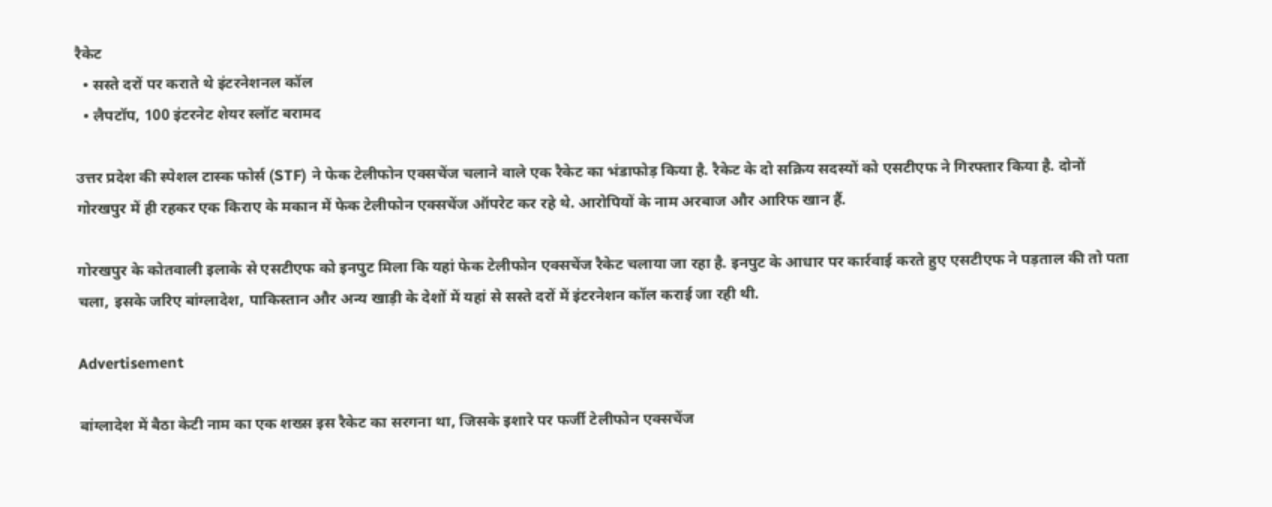रैकेट
  • सस्ते दरों पर कराते थे इंटरनेशनल कॉल
  • लैपटॉप, 100 इंटरनेट शेयर स्लॉट बरामद

उत्तर प्रदेश की स्पेशल टास्क फोर्स (STF) ने फेक टेलीफोन एक्सचेंज चलाने वाले एक रैकेट का भंडाफोड़ किया है. रैकेट के दो सक्रिय सदस्यों को एसटीएफ ने गिरफ्तार किया है. दोनों गोरखपुर में ही रहकर एक किराए के मकान में फेक टेलीफोन एक्सचेंज ऑपरेट कर रहे थे. आरोपियों के नाम अरबाज और आरिफ खान हैं.

गोरखपुर के कोतवाली इलाके से एसटीएफ को इनपुट मिला कि यहां फेक टेलीफोन एक्सचेंज रैकेट चलाया जा रहा है. इनपुट के आधार पर कार्रवाई करते हुए एसटीएफ ने पड़ताल की तो पता चला, इसके जरिए बांग्लादेश, पाकिस्तान और अन्य खाड़ी के देशों में यहां से सस्ते दरों में इंटरनेशन कॉल कराई जा रही थी.

Advertisement

बांग्लादेश में बैठा केटी नाम का एक शख्स इस रैकेट का सरगना था, जिसके इशारे पर फर्जी टेलीफोन एक्सचेंज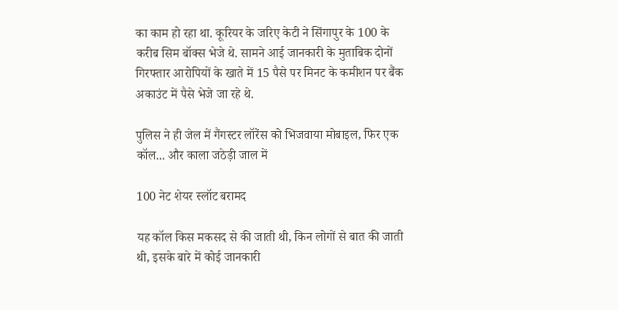का काम हो रहा था. कूरियर के जरिए केटी ने सिंगापुर के 100 के करीब सिम बॉक्स भेजे थे. सामने आई जानकारी के मुताबिक दोनों गिरफ्तार आरोपियों के खाते में 15 पैसे पर मिनट के कमीशन पर बैंक अकाउंट में पैसे भेजे जा रहे थे.

पुलिस ने ही जेल में गैंगस्टर लॉरेंस को भिजवाया मोबाइल, फिर एक कॉल... और काला जठेड़ी जाल में

100 नेट शेयर स्लॉट बरामद

यह कॉल किस मकसद से की जाती थी, किन लोगों से बात की जाती थी, इसके बारे में कोई जानकारी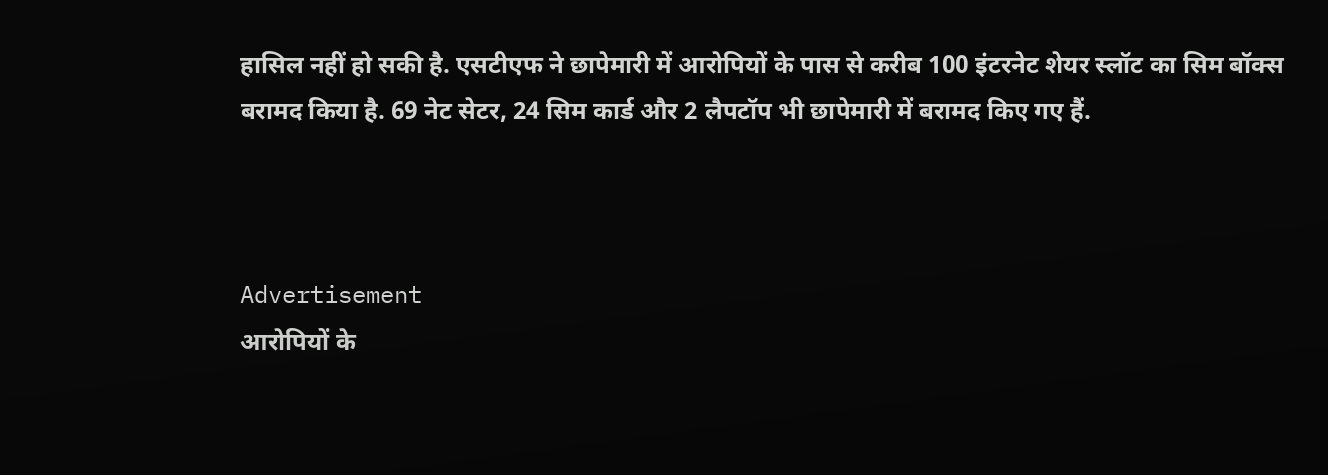हासिल नहीं हो सकी है. एसटीएफ ने छापेमारी में आरोपियों के पास से करीब 100 इंटरनेट शेयर स्लॉट का सिम बॉक्स बरामद किया है. 69 नेट सेटर, 24 सिम कार्ड और 2 लैपटॉप भी छापेमारी में बरामद किए गए हैं.



Advertisement
आरोपियों के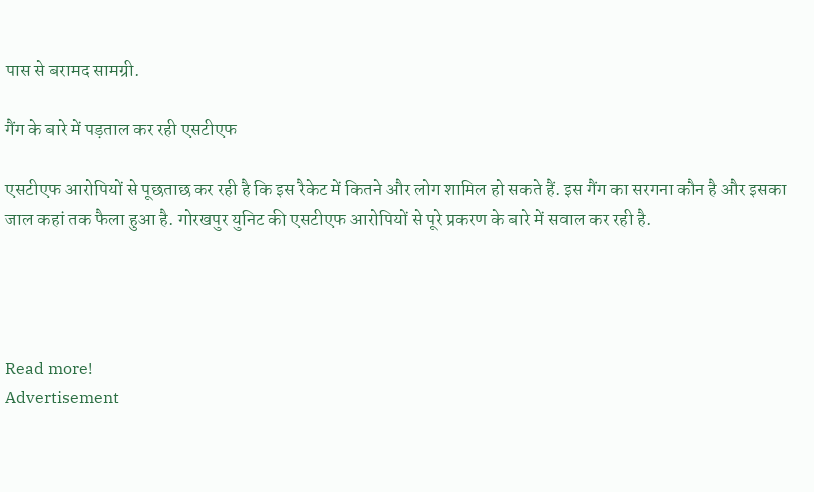पास से बरामद सामग्री.

गैंग के बारे में पड़ताल कर रही एसटीएफ

एसटीएफ आरोपियों से पूछताछ कर रही है कि इस रैकेट में कितने और लोग शामिल हो सकते हैं. इस गैंग का सरगना कौन है और इसका जाल कहां तक फैला हुआ है. गोरखपुर युनिट की एसटीएफ आरोपियों से पूरे प्रकरण के बारे में सवाल कर रही है.




Read more!
Advertisement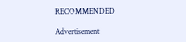RECOMMENDED

Advertisement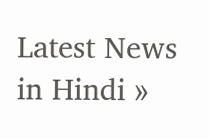Latest News in Hindi »